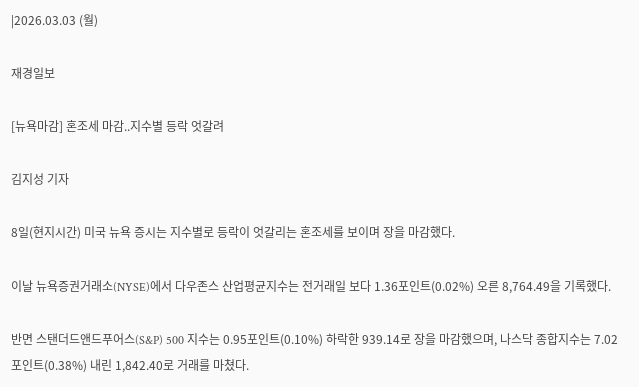|2026.03.03 (월)

재경일보

[뉴욕마감] 혼조세 마감..지수별 등락 엇갈려

김지성 기자

8일(현지시간) 미국 뉴욕 증시는 지수별로 등락이 엇갈리는 혼조세를 보이며 장을 마감했다.

이날 뉴욕증권거래소(NYSE)에서 다우존스 산업평균지수는 전거래일 보다 1.36포인트(0.02%) 오른 8,764.49을 기록했다.

반면 스탠더드앤드푸어스(S&P) 500 지수는 0.95포인트(0.10%) 하락한 939.14로 장을 마감했으며, 나스닥 종합지수는 7.02포인트(0.38%) 내린 1,842.40로 거래를 마쳤다.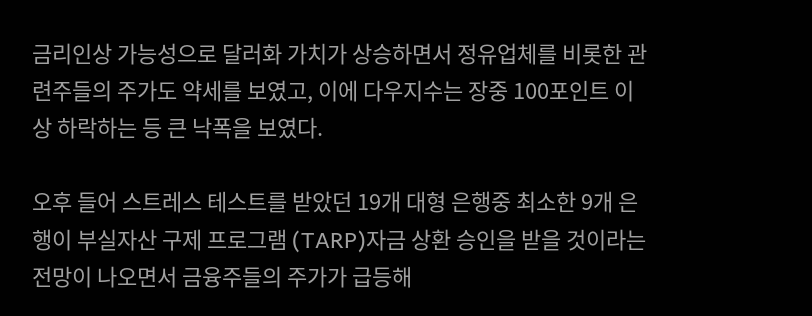금리인상 가능성으로 달러화 가치가 상승하면서 정유업체를 비롯한 관련주들의 주가도 약세를 보였고, 이에 다우지수는 장중 100포인트 이상 하락하는 등 큰 낙폭을 보였다.

오후 들어 스트레스 테스트를 받았던 19개 대형 은행중 최소한 9개 은행이 부실자산 구제 프로그램 (TARP)자금 상환 승인을 받을 것이라는 전망이 나오면서 금융주들의 주가가 급등해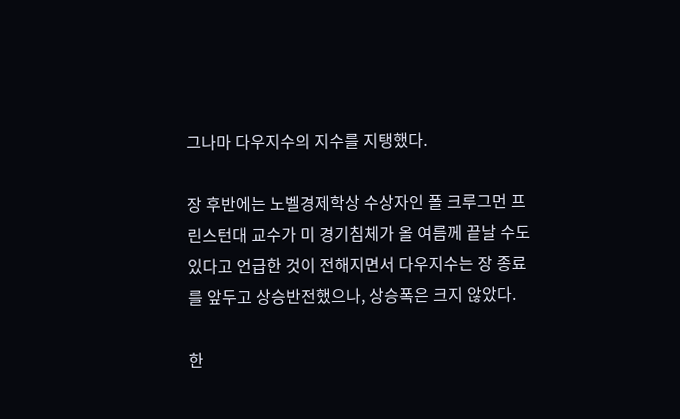그나마 다우지수의 지수를 지탱했다.

장 후반에는 노벨경제학상 수상자인 폴 크루그먼 프린스턴대 교수가 미 경기침체가 올 여름께 끝날 수도 있다고 언급한 것이 전해지면서 다우지수는 장 종료를 앞두고 상승반전했으나, 상승폭은 크지 않았다.

한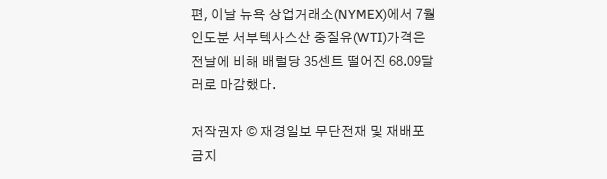편, 이날 뉴욕 상업거래소(NYMEX)에서 7월 인도분 서부텍사스산 중질유(WTI)가격은 전날에 비해 배럴당 35센트 떨어진 68.09달러로 마감했다.

저작권자 © 재경일보 무단전재 및 재배포 금지